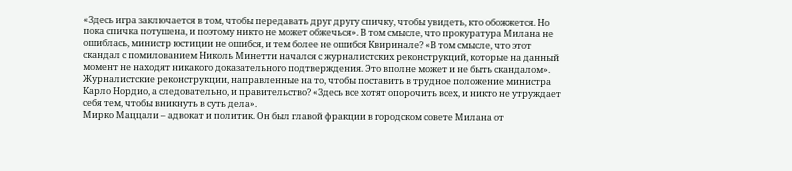«Здесь игра заключается в том, чтобы передавать друг другу спичку, чтобы увидеть, кто обожжется. Но пока спичка потушена, и поэтому никто не может обжечься». В том смысле, что прокуратура Милана не ошиблась, министр юстиции не ошибся, и тем более не ошибся Квиринале? «В том смысле, что этот скандал с помилованием Николь Минетти начался с журналистских реконструкций, которые на данный момент не находят никакого доказательного подтверждения. Это вполне может и не быть скандалом». Журналистские реконструкции, направленные на то, чтобы поставить в трудное положение министра Карло Нордио, а следовательно, и правительство? «Здесь все хотят опорочить всех, и никто не утруждает себя тем, чтобы вникнуть в суть дела».
Мирко Маццали – адвокат и политик. Он был главой фракции в городском совете Милана от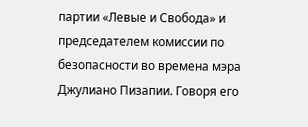партии «Левые и Свобода» и председателем комиссии по безопасности во времена мэра Джулиано Пизапии. Говоря его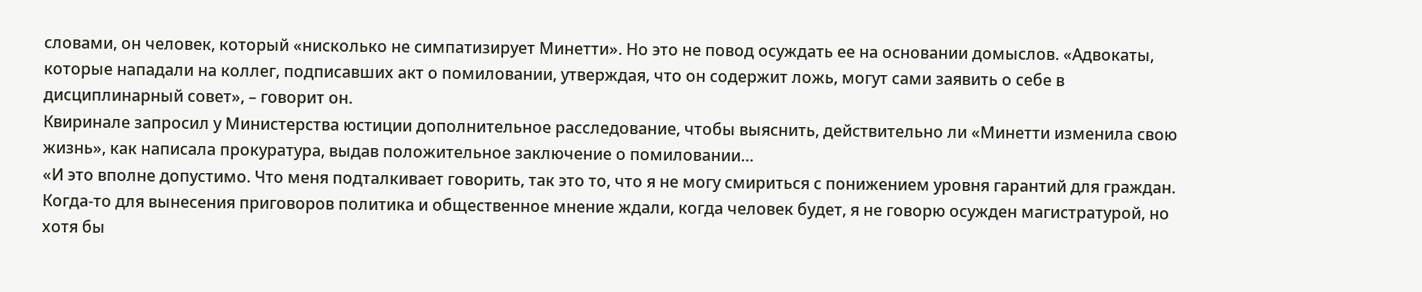словами, он человек, который «нисколько не симпатизирует Минетти». Но это не повод осуждать ее на основании домыслов. «Адвокаты, которые нападали на коллег, подписавших акт о помиловании, утверждая, что он содержит ложь, могут сами заявить о себе в дисциплинарный совет», – говорит он.
Квиринале запросил у Министерства юстиции дополнительное расследование, чтобы выяснить, действительно ли «Минетти изменила свою жизнь», как написала прокуратура, выдав положительное заключение о помиловании…
«И это вполне допустимо. Что меня подталкивает говорить, так это то, что я не могу смириться с понижением уровня гарантий для граждан. Когда-то для вынесения приговоров политика и общественное мнение ждали, когда человек будет, я не говорю осужден магистратурой, но хотя бы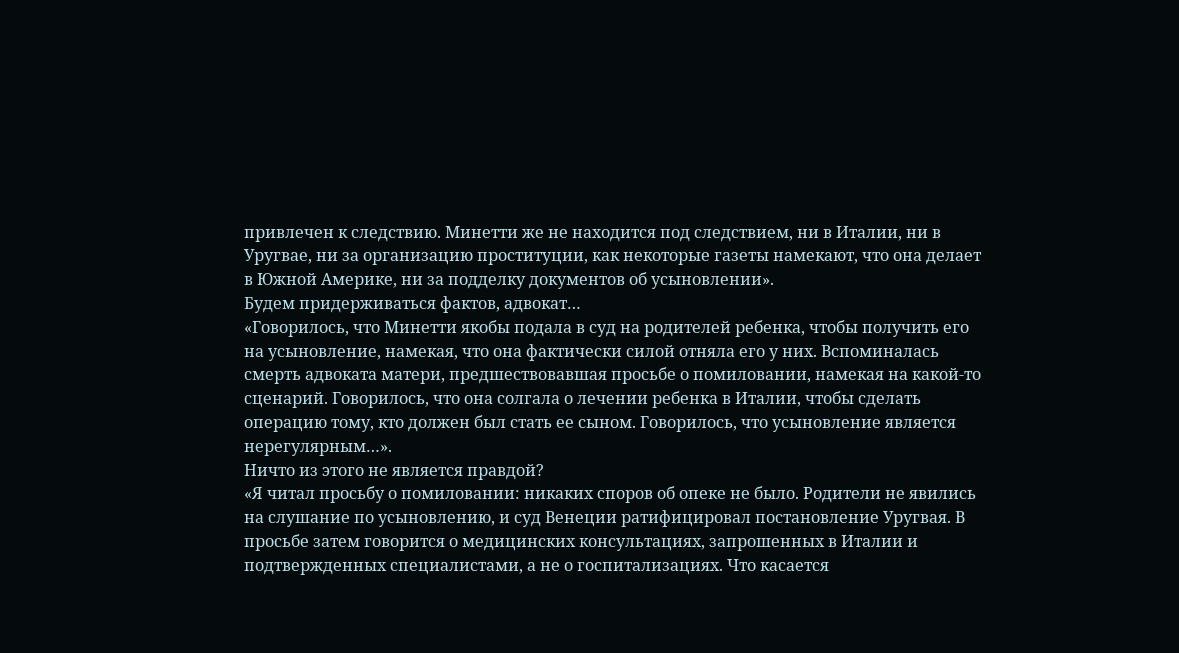привлечен к следствию. Минетти же не находится под следствием, ни в Италии, ни в Уругвае, ни за организацию проституции, как некоторые газеты намекают, что она делает в Южной Америке, ни за подделку документов об усыновлении».
Будем придерживаться фактов, адвокат…
«Говорилось, что Минетти якобы подала в суд на родителей ребенка, чтобы получить его на усыновление, намекая, что она фактически силой отняла его у них. Вспоминалась смерть адвоката матери, предшествовавшая просьбе о помиловании, намекая на какой-то сценарий. Говорилось, что она солгала о лечении ребенка в Италии, чтобы сделать операцию тому, кто должен был стать ее сыном. Говорилось, что усыновление является нерегулярным…».
Ничто из этого не является правдой?
«Я читал просьбу о помиловании: никаких споров об опеке не было. Родители не явились на слушание по усыновлению, и суд Венеции ратифицировал постановление Уругвая. В просьбе затем говорится о медицинских консультациях, запрошенных в Италии и подтвержденных специалистами, а не о госпитализациях. Что касается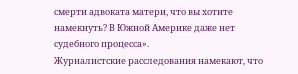смерти адвоката матери, что вы хотите намекнуть? В Южной Америке даже нет судебного процесса».
Журналистские расследования намекают, что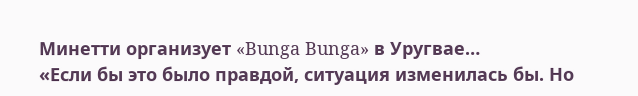Минетти организует «Bunga Bunga» в Уругвае…
«Если бы это было правдой, ситуация изменилась бы. Но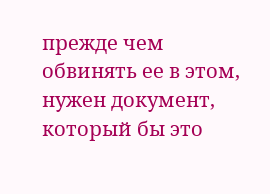прежде чем обвинять ее в этом, нужен документ, который бы это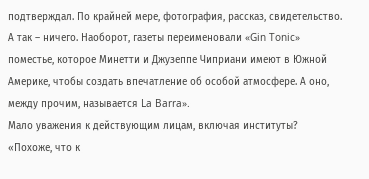подтверждал. По крайней мере, фотография, рассказ, свидетельство. А так – ничего. Наоборот, газеты переименовали «Gin Tonic» поместье, которое Минетти и Джузеппе Чиприани имеют в Южной Америке, чтобы создать впечатление об особой атмосфере. А оно, между прочим, называется La Barra».
Мало уважения к действующим лицам, включая институты?
«Похоже, что к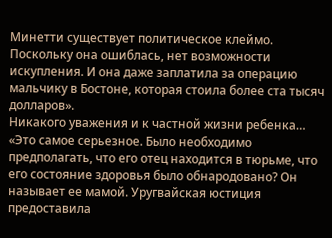Минетти существует политическое клеймо. Поскольку она ошиблась, нет возможности искупления. И она даже заплатила за операцию мальчику в Бостоне, которая стоила более ста тысяч долларов».
Никакого уважения и к частной жизни ребенка…
«Это самое серьезное. Было необходимо предполагать, что его отец находится в тюрьме, что его состояние здоровья было обнародовано? Он называет ее мамой. Уругвайская юстиция предоставила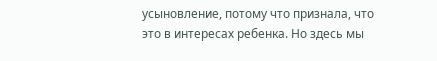усыновление, потому что признала, что это в интересах ребенка. Но здесь мы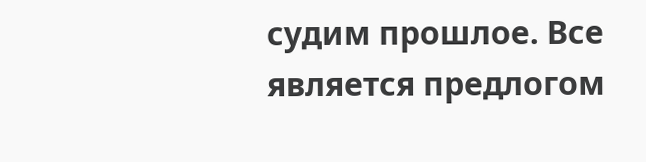судим прошлое. Все является предлогом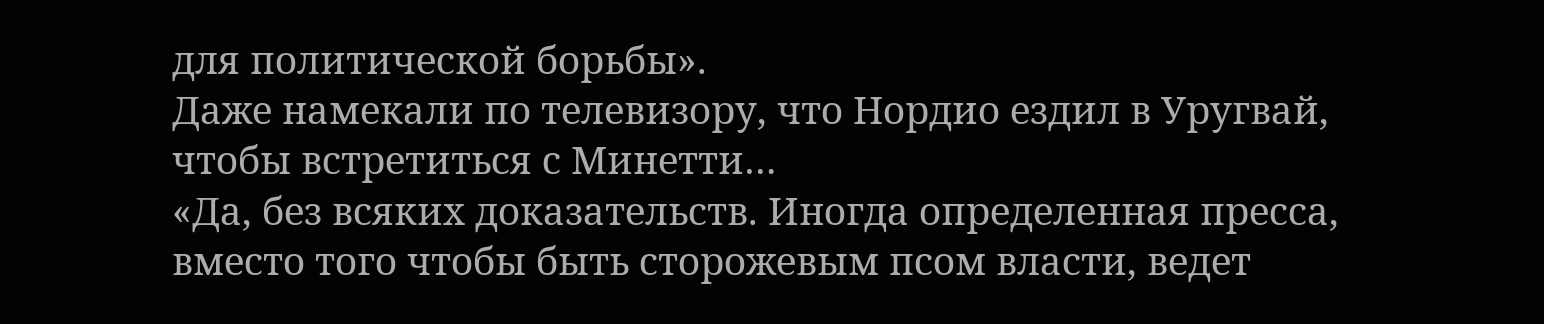для политической борьбы».
Даже намекали по телевизору, что Нордио ездил в Уругвай, чтобы встретиться с Минетти…
«Да, без всяких доказательств. Иногда определенная пресса, вместо того чтобы быть сторожевым псом власти, ведет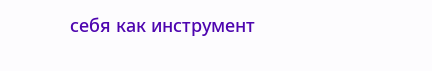себя как инструмент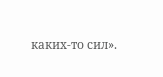каких-то сил».